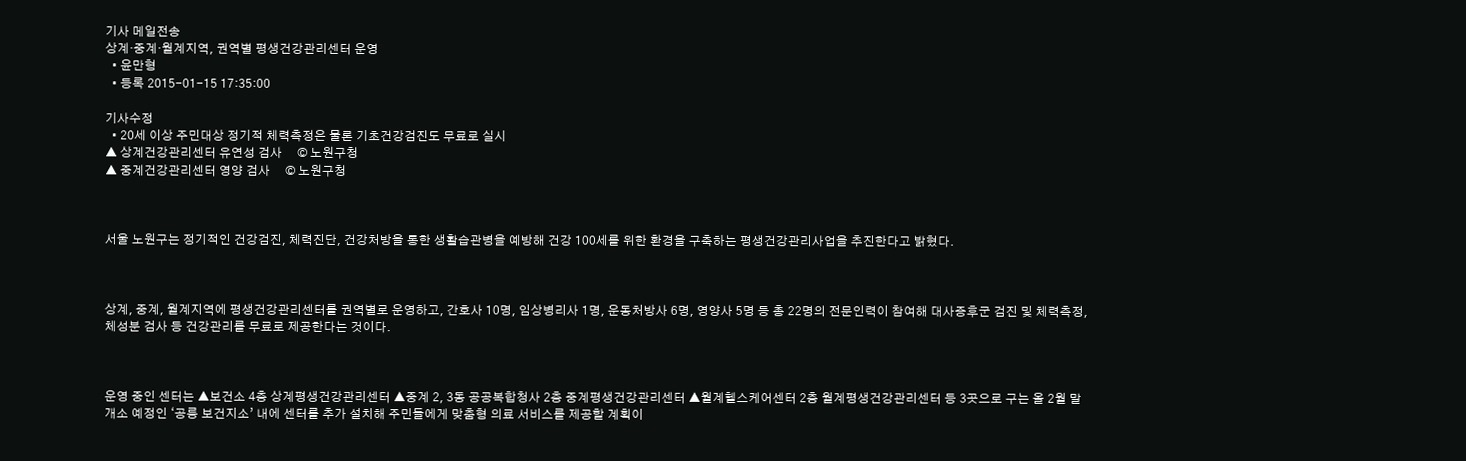기사 메일전송
상계·중계·월계지역, 권역별 평생건강관리센터 운영
  • 윤만형
  • 등록 2015-01-15 17:35:00

기사수정
  • 20세 이상 주민대상 정기적 체력측정은 물론 기초건강검진도 무료로 실시
▲ 상계건강관리센터 유연성 검사     © 노원구청
▲ 중계건강관리센터 영양 검사     © 노원구청



서울 노원구는 정기적인 건강검진, 체력진단, 건강처방을 통한 생활습관병을 예방해 건강 100세를 위한 환경을 구축하는 평생건강관리사업을 추진한다고 밝혔다.



상계, 중계, 월계지역에 평생건강관리센터를 권역별로 운영하고, 간호사 10명, 임상병리사 1명, 운동처방사 6명, 영양사 5명 등 총 22명의 전문인력이 참여해 대사증후군 검진 및 체력측정, 체성분 검사 등 건강관리를 무료로 제공한다는 것이다.



운영 중인 센터는 ▲보건소 4층 상계평생건강관리센터 ▲중계 2, 3동 공공복합청사 2층 중계평생건강관리센터 ▲월계헬스케어센터 2층 월계평생건강관리센터 등 3곳으로 구는 올 2월 말 개소 예정인 ‘공릉 보건지소’ 내에 센터를 추가 설치해 주민들에게 맞춤형 의료 서비스를 제공할 계획이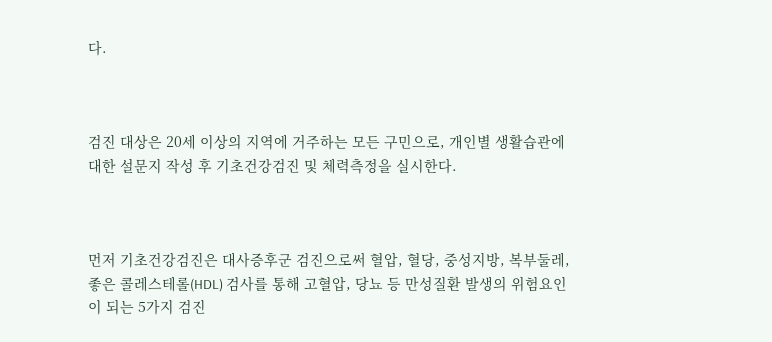다.



검진 대상은 20세 이상의 지역에 거주하는 모든 구민으로, 개인별 생활습관에 대한 설문지 작성 후 기초건강검진 및 체력측정을 실시한다.



먼저 기초건강검진은 대사증후군 검진으로써 혈압, 혈당, 중성지방, 복부둘레, 좋은 콜레스테롤(HDL) 검사를 통해 고혈압, 당뇨 등 만성질환 발생의 위험요인이 되는 5가지 검진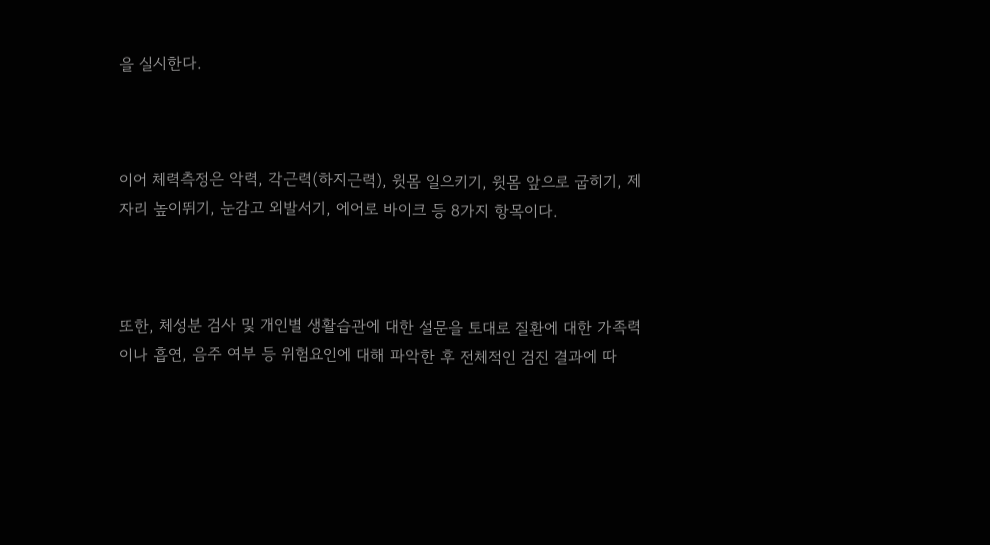을 실시한다.



이어 체력측정은 악력, 각근력(하지근력), 윗몸 일으키기, 윗몸 앞으로 굽히기, 제자리 높이뛰기, 눈감고 외발서기, 에어로 바이크 등 8가지 항목이다.



또한, 체성분 검사 및 개인별 생활습관에 대한 설문을 토대로 질환에 대한 가족력이나 흡연, 음주 여부 등 위험요인에 대해 파악한 후 전체적인 검진 결과에 따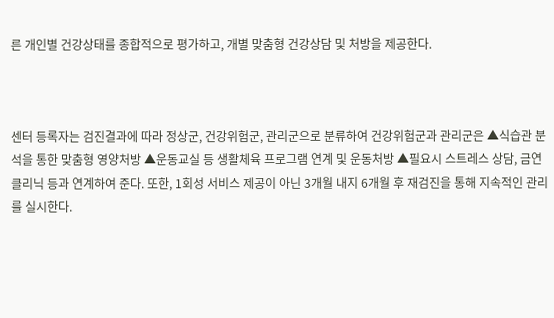른 개인별 건강상태를 종합적으로 평가하고, 개별 맞춤형 건강상담 및 처방을 제공한다.



센터 등록자는 검진결과에 따라 정상군, 건강위험군, 관리군으로 분류하여 건강위험군과 관리군은 ▲식습관 분석을 통한 맞춤형 영양처방 ▲운동교실 등 생활체육 프로그램 연계 및 운동처방 ▲필요시 스트레스 상담, 금연 클리닉 등과 연계하여 준다. 또한, 1회성 서비스 제공이 아닌 3개월 내지 6개월 후 재검진을 통해 지속적인 관리를 실시한다.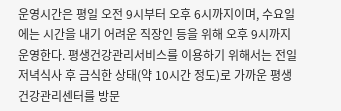운영시간은 평일 오전 9시부터 오후 6시까지이며, 수요일에는 시간을 내기 어려운 직장인 등을 위해 오후 9시까지 운영한다. 평생건강관리서비스를 이용하기 위해서는 전일 저녁식사 후 금식한 상태(약 10시간 정도)로 가까운 평생건강관리센터를 방문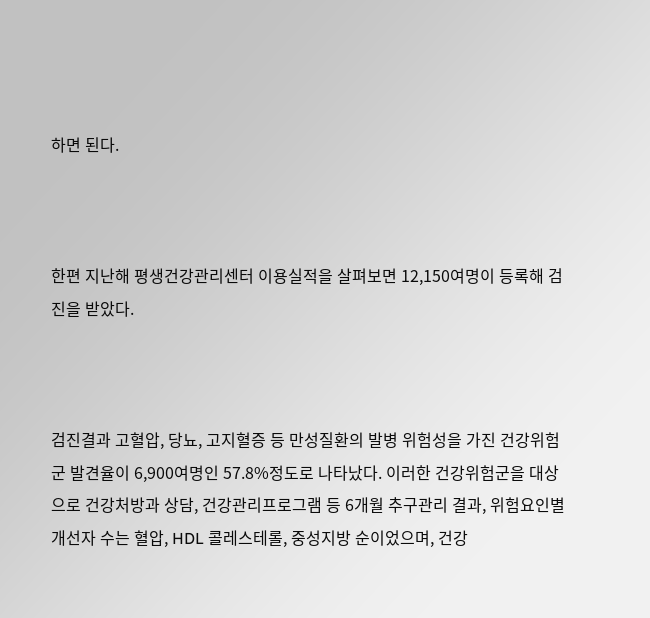하면 된다.



한편 지난해 평생건강관리센터 이용실적을 살펴보면 12,150여명이 등록해 검진을 받았다.



검진결과 고혈압, 당뇨, 고지혈증 등 만성질환의 발병 위험성을 가진 건강위험군 발견율이 6,900여명인 57.8%정도로 나타났다. 이러한 건강위험군을 대상으로 건강처방과 상담, 건강관리프로그램 등 6개월 추구관리 결과, 위험요인별 개선자 수는 혈압, HDL 콜레스테롤, 중성지방 순이었으며, 건강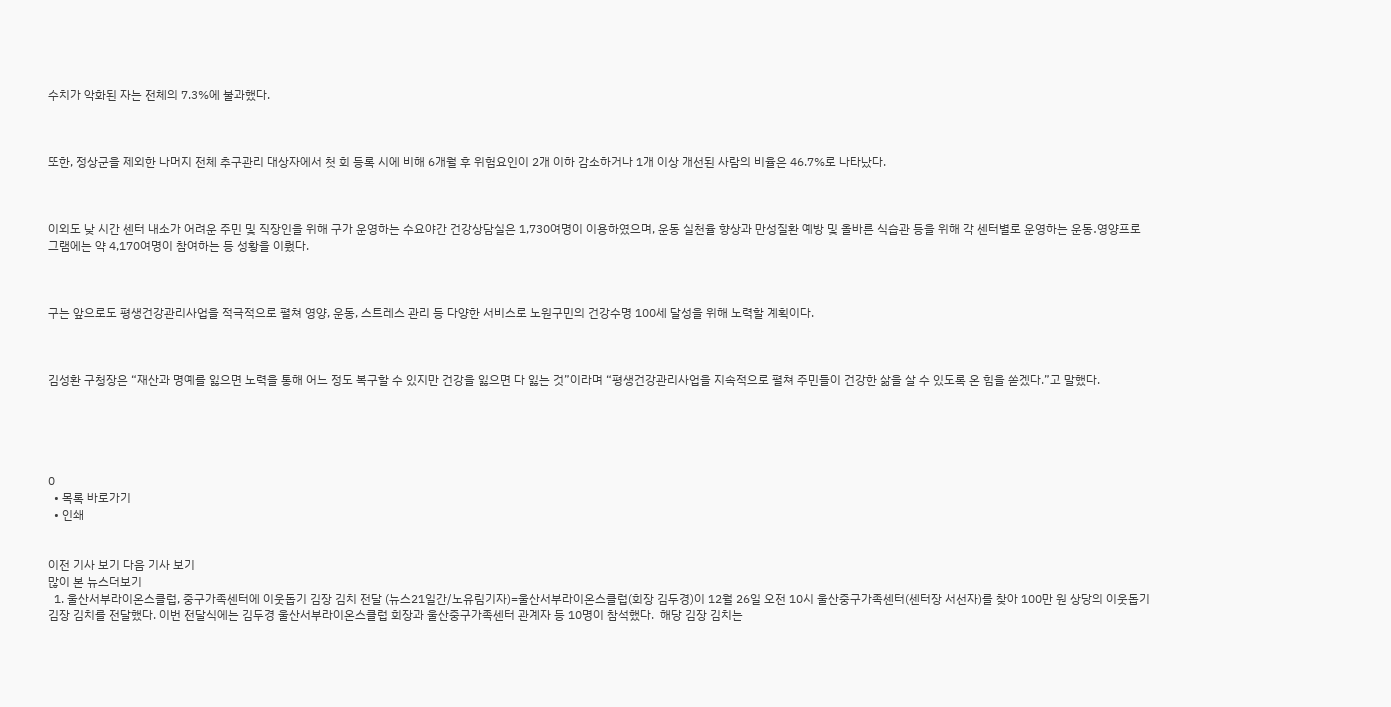수치가 악화된 자는 전체의 7.3%에 불과했다.



또한, 정상군을 제외한 나머지 전체 추구관리 대상자에서 첫 회 등록 시에 비해 6개월 후 위험요인이 2개 이하 감소하거나 1개 이상 개선된 사람의 비율은 46.7%로 나타났다.



이외도 낮 시간 센터 내소가 어려운 주민 및 직장인을 위해 구가 운영하는 수요야간 건강상담실은 1,730여명이 이용하였으며, 운동 실천율 향상과 만성질환 예방 및 올바른 식습관 등을 위해 각 센터별로 운영하는 운동․영양프로그램에는 약 4,170여명이 참여하는 등 성황을 이뤘다.



구는 앞으로도 평생건강관리사업을 적극적으로 펼쳐 영양, 운동, 스트레스 관리 등 다양한 서비스로 노원구민의 건강수명 100세 달성을 위해 노력할 계획이다.



김성환 구청장은 “재산과 명예를 잃으면 노력을 통해 어느 정도 복구할 수 있지만 건강을 잃으면 다 잃는 것”이라며 “평생건강관리사업을 지속적으로 펼쳐 주민들이 건강한 삶을 살 수 있도록 온 힘을 쏟겠다.”고 말했다.





0
  • 목록 바로가기
  • 인쇄


이전 기사 보기 다음 기사 보기
많이 본 뉴스더보기
  1. 울산서부라이온스클럽, 중구가족센터에 이웃돕기 김장 김치 전달 (뉴스21일간/노유림기자)=울산서부라이온스클럽(회장 김두경)이 12월 26일 오전 10시 울산중구가족센터(센터장 서선자)를 찾아 100만 원 상당의 이웃돕기 김장 김치를 전달했다. 이번 전달식에는 김두경 울산서부라이온스클럽 회장과 울산중구가족센터 관계자 등 10명이 참석했다.  해당 김장 김치는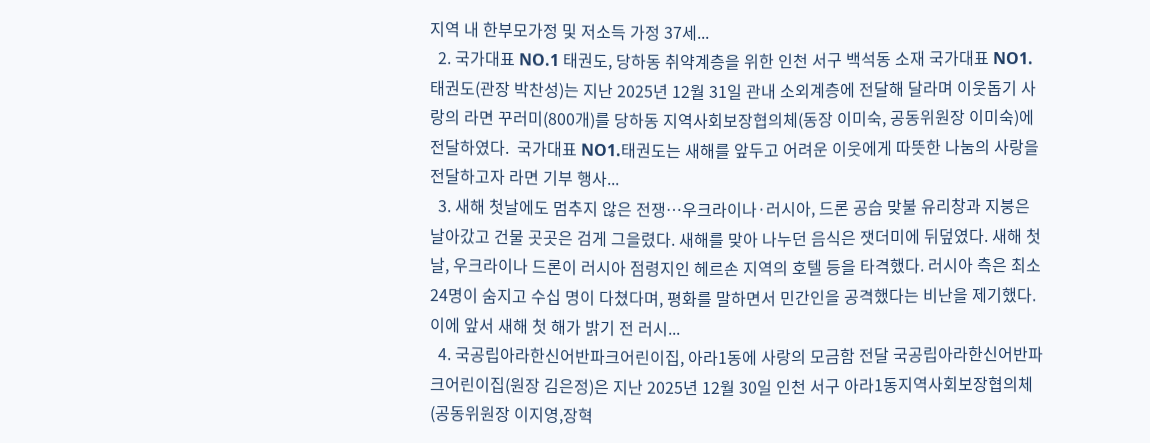지역 내 한부모가정 및 저소득 가정 37세...
  2. 국가대표 NO.1 태권도, 당하동 취약계층을 위한 인천 서구 백석동 소재 국가대표 NO1.태권도(관장 박찬성)는 지난 2025년 12월 31일 관내 소외계층에 전달해 달라며 이웃돕기 사랑의 라면 꾸러미(800개)를 당하동 지역사회보장협의체(동장 이미숙, 공동위원장 이미숙)에 전달하였다.  국가대표 NO1.태권도는 새해를 앞두고 어려운 이웃에게 따뜻한 나눔의 사랑을 전달하고자 라면 기부 행사...
  3. 새해 첫날에도 멈추지 않은 전쟁…우크라이나·러시아, 드론 공습 맞불 유리창과 지붕은 날아갔고 건물 곳곳은 검게 그을렸다. 새해를 맞아 나누던 음식은 잿더미에 뒤덮였다. 새해 첫날, 우크라이나 드론이 러시아 점령지인 헤르손 지역의 호텔 등을 타격했다. 러시아 측은 최소 24명이 숨지고 수십 명이 다쳤다며, 평화를 말하면서 민간인을 공격했다는 비난을 제기했다. 이에 앞서 새해 첫 해가 밝기 전 러시...
  4. 국공립아라한신어반파크어린이집, 아라1동에 사랑의 모금함 전달 국공립아라한신어반파크어린이집(원장 김은정)은 지난 2025년 12월 30일 인천 서구 아라1동지역사회보장협의체(공동위원장 이지영,장혁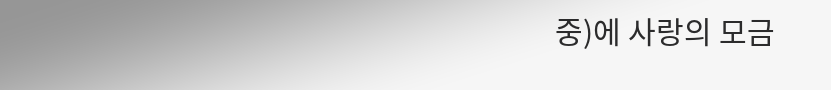중)에 사랑의 모금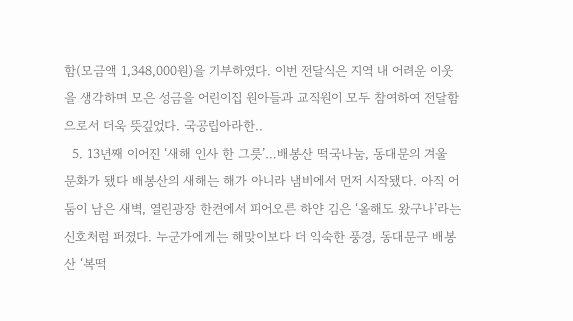함(모금액 1,348,000원)을 기부하였다. 이번 전달식은 지역 내 어려운 이웃을 생각하며 모은 성금을 어린이집 원아들과 교직원이 모두 참여하여 전달함으로서 더욱 뜻깊었다. 국공립아라한..
  5. 13년째 이어진 ‘새해 인사 한 그릇’…배봉산 떡국나눔, 동대문의 겨울 문화가 됐다 배봉산의 새해는 해가 아니라 냄비에서 먼저 시작됐다. 아직 어둠이 남은 새벽, 열린광장 한켠에서 피어오른 하얀 김은 ‘올해도 왔구나’라는 신호처럼 퍼졌다. 누군가에게는 해맞이보다 더 익숙한 풍경, 동대문구 배봉산 ‘복떡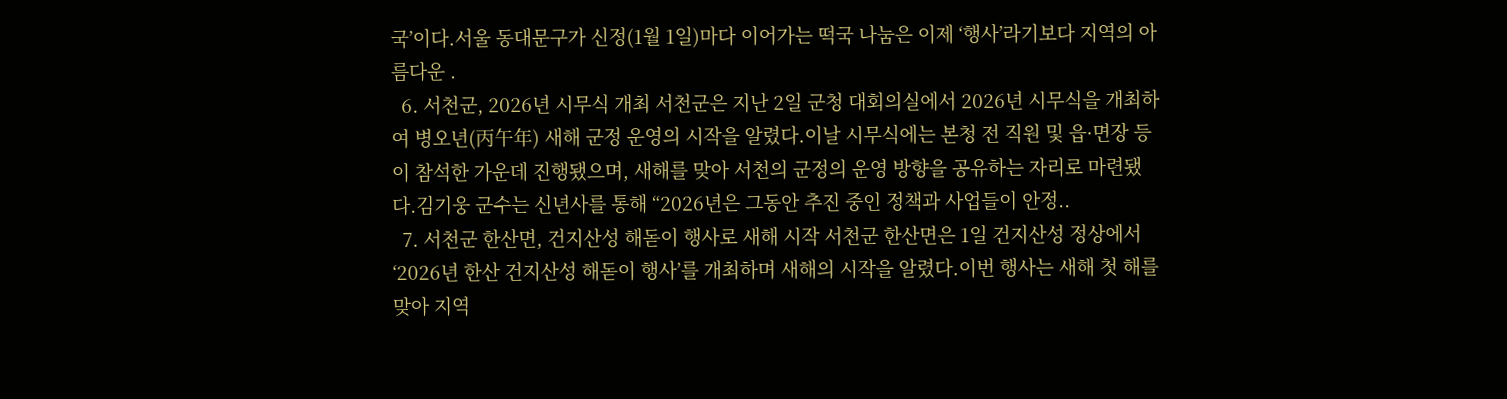국’이다.서울 동대문구가 신정(1월 1일)마다 이어가는 떡국 나눔은 이제 ‘행사’라기보다 지역의 아름다운 .
  6. 서천군, 2026년 시무식 개최 서천군은 지난 2일 군청 대회의실에서 2026년 시무식을 개최하여 병오년(丙午年) 새해 군정 운영의 시작을 알렸다.이날 시무식에는 본청 전 직원 및 읍·면장 등이 참석한 가운데 진행됐으며, 새해를 맞아 서천의 군정의 운영 방향을 공유하는 자리로 마련됐다.김기웅 군수는 신년사를 통해 “2026년은 그동안 추진 중인 정책과 사업들이 안정..
  7. 서천군 한산면, 건지산성 해돋이 행사로 새해 시작 서천군 한산면은 1일 건지산성 정상에서 ‘2026년 한산 건지산성 해돋이 행사’를 개최하며 새해의 시작을 알렸다.이번 행사는 새해 첫 해를 맞아 지역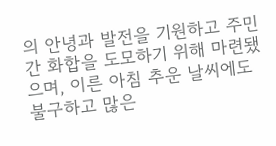의 안녕과 발전을 기원하고 주민 간 화합을 도모하기 위해 마련됐으며, 이른 아침 추운 날씨에도 불구하고 많은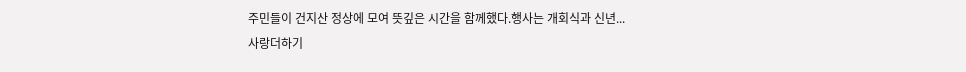주민들이 건지산 정상에 모여 뜻깊은 시간을 함께했다.행사는 개회식과 신년...
사랑더하기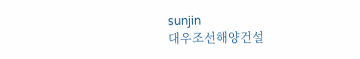sunjin
대우조선해양건설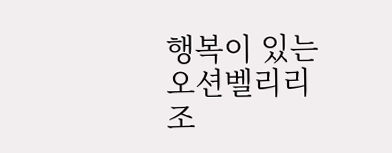행복이 있는
오션벨리리조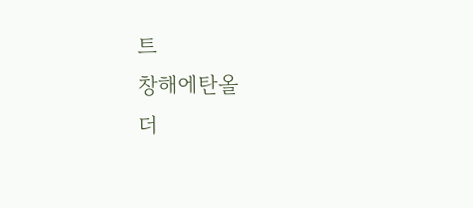트
창해에탄올
더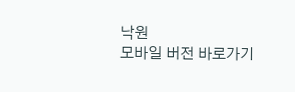낙원
모바일 버전 바로가기